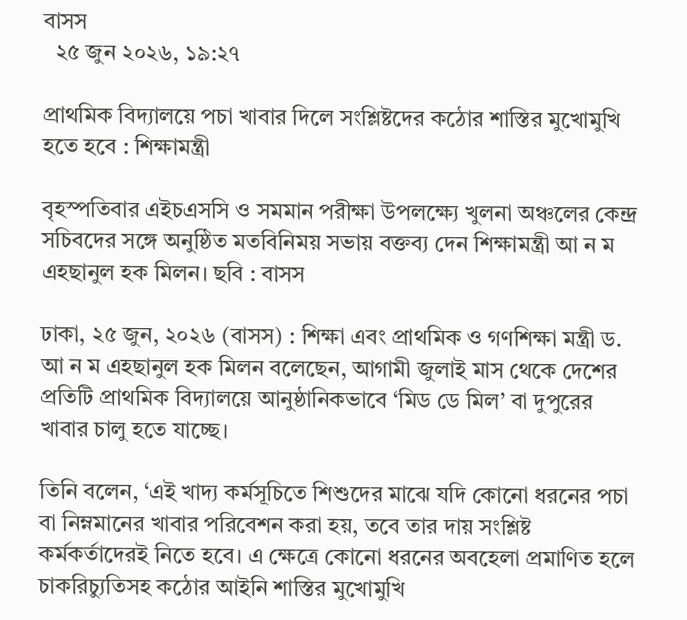বাসস
  ২৫ জুন ২০২৬, ১৯:২৭

প্রাথমিক বিদ্যালয়ে পচা খাবার দিলে সংশ্লিষ্টদের কঠোর শাস্তির মুখোমুখি হতে হবে : শিক্ষামন্ত্রী

বৃহস্পতিবার এইচএসসি ও সমমান পরীক্ষা উপলক্ষ্যে খুলনা অঞ্চলের কেন্দ্র সচিবদের সঙ্গে অনুষ্ঠিত মতবিনিময় সভায় বক্তব্য দেন শিক্ষামন্ত্রী আ ন ম এহছানুল হক মিলন। ছবি : বাসস

ঢাকা, ২৫ জুন, ২০২৬ (বাসস) : শিক্ষা এবং প্রাথমিক ও গণশিক্ষা মন্ত্রী ড. আ ন ম এহছানুল হক মিলন বলেছেন, আগামী জুলাই মাস থেকে দেশের প্রতিটি প্রাথমিক বিদ্যালয়ে আনুষ্ঠানিকভাবে ‘মিড ডে মিল’ বা দুপুরের খাবার চালু হতে যাচ্ছে।

তিনি বলেন, ‘এই খাদ্য কর্মসূচিতে শিশুদের মাঝে যদি কোনো ধরনের পচা বা নিম্নমানের খাবার পরিবেশন করা হয়, তবে তার দায় সংশ্লিষ্ট কর্মকর্তাদেরই নিতে হবে। এ ক্ষেত্রে কোনো ধরনের অবহেলা প্রমাণিত হলে চাকরিচ্যুতিসহ কঠোর আইনি শাস্তির মুখোমুখি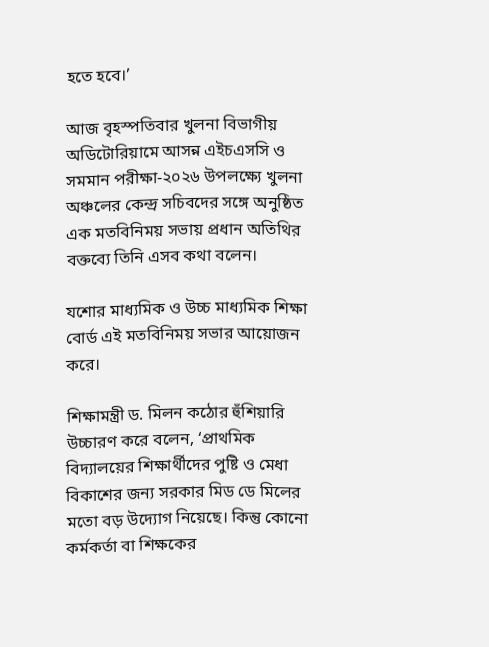হতে হবে।’

আজ বৃহস্পতিবার খুলনা বিভাগীয় অডিটোরিয়ামে আসন্ন এইচএসসি ও সমমান পরীক্ষা-২০২৬ উপলক্ষ্যে খুলনা অঞ্চলের কেন্দ্র সচিবদের সঙ্গে অনুষ্ঠিত এক মতবিনিময় সভায় প্রধান অতিথির বক্তব্যে তিনি এসব কথা বলেন।

যশোর মাধ্যমিক ও উচ্চ মাধ্যমিক শিক্ষা বোর্ড এই মতবিনিময় সভার আয়োজন করে।

শিক্ষামন্ত্রী ড. মিলন কঠোর হুঁশিয়ারি উচ্চারণ করে বলেন, ‘প্রাথমিক বিদ্যালয়ের শিক্ষার্থীদের পুষ্টি ও মেধা বিকাশের জন্য সরকার মিড ডে মিলের মতো বড় উদ্যোগ নিয়েছে। কিন্তু কোনো কর্মকর্তা বা শিক্ষকের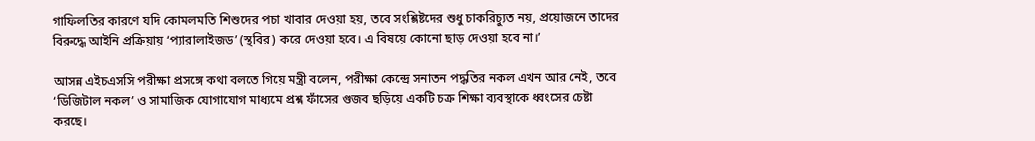গাফিলতির কারণে যদি কোমলমতি শিশুদের পচা খাবার দেওয়া হয়, তবে সংশ্লিষ্টদের শুধু চাকরিচ্যুত নয়, প্রয়োজনে তাদের বিরুদ্ধে আইনি প্রক্রিয়ায় ‘প্যারালাইজড’ (স্থবির) করে দেওয়া হবে। এ বিষয়ে কোনো ছাড় দেওয়া হবে না।’

আসন্ন এইচএসসি পরীক্ষা প্রসঙ্গে কথা বলতে গিয়ে মন্ত্রী বলেন, পরীক্ষা কেন্দ্রে সনাতন পদ্ধতির নকল এখন আর নেই, তবে ‘ডিজিটাল নকল’ ও সামাজিক যোগাযোগ মাধ্যমে প্রশ্ন ফাঁসের গুজব ছড়িয়ে একটি চক্র শিক্ষা ব্যবস্থাকে ধ্বংসের চেষ্টা করছে।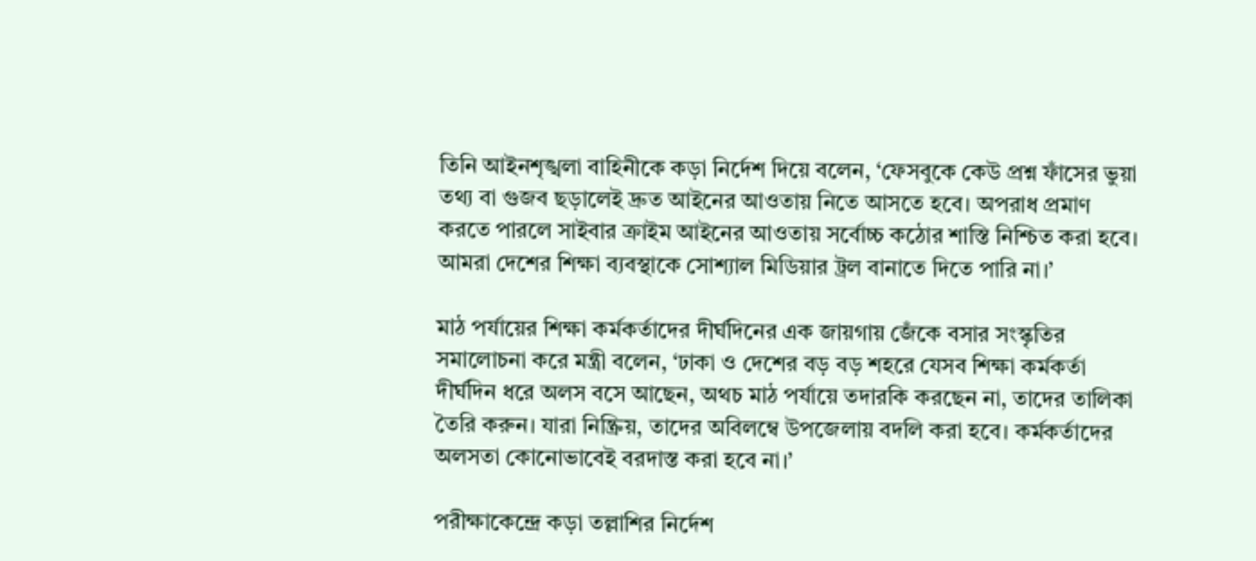তিনি আইনশৃঙ্খলা বাহিনীকে কড়া নির্দেশ দিয়ে বলেন, ‘ফেসবুকে কেউ প্রশ্ন ফাঁসের ভুয়া তথ্য বা গুজব ছড়ালেই দ্রুত আইনের আওতায় নিতে আসতে হবে। অপরাধ প্রমাণ করতে পারলে সাইবার ক্রাইম আইনের আওতায় সর্বোচ্চ কঠোর শাস্তি নিশ্চিত করা হবে। আমরা দেশের শিক্ষা ব্যবস্থাকে সোশ্যাল মিডিয়ার ট্রল বানাতে দিতে পারি না।’

মাঠ পর্যায়ের শিক্ষা কর্মকর্তাদের দীর্ঘদিনের এক জায়গায় জেঁকে বসার সংস্কৃতির সমালোচনা করে মন্ত্রী বলেন, ‘ঢাকা ও দেশের বড় বড় শহরে যেসব শিক্ষা কর্মকর্তা দীর্ঘদিন ধরে অলস বসে আছেন, অথচ মাঠ পর্যায়ে তদারকি করছেন না, তাদের তালিকা তৈরি করুন। যারা নিষ্ক্রিয়, তাদের অবিলম্বে উপজেলায় বদলি করা হবে। কর্মকর্তাদের অলসতা কোনোভাবেই বরদাস্ত করা হবে না।’

পরীক্ষাকেন্দ্রে কড়া তল্লাশির নির্দেশ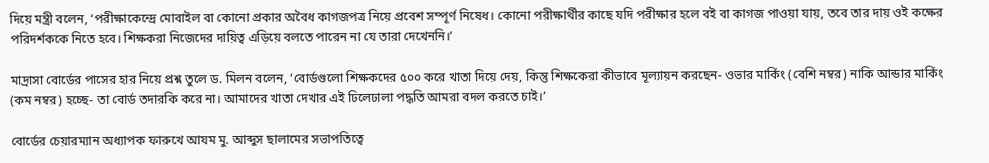দিয়ে মন্ত্রী বলেন, ‘পরীক্ষাকেন্দ্রে মোবাইল বা কোনো প্রকার অবৈধ কাগজপত্র নিয়ে প্রবেশ সম্পূর্ণ নিষেধ। কোনো পরীক্ষার্থীর কাছে যদি পরীক্ষার হলে বই বা কাগজ পাওয়া যায়, তবে তার দায় ওই কক্ষের পরিদর্শককে নিতে হবে। শিক্ষকরা নিজেদের দায়িত্ব এড়িয়ে বলতে পারেন না যে তারা দেখেননি।’

মাদ্রাসা বোর্ডের পাসের হার নিয়ে প্রশ্ন তুলে ড. মিলন বলেন, ‘বোর্ডগুলো শিক্ষকদের ৫০০ করে খাতা দিয়ে দেয়, কিন্তু শিক্ষকেরা কীভাবে মূল্যায়ন করছেন- ওভার মার্কিং (বেশি নম্বর) নাকি আন্ডার মার্কিং (কম নম্বর) হচ্ছে- তা বোর্ড তদারকি করে না। আমাদের খাতা দেখার এই ঢিলেঢালা পদ্ধতি আমরা বদল করতে চাই।’

বোর্ডের চেয়ারম্যান অধ্যাপক ফারুখে আযম মু. আব্দুস ছালামের সভাপতিত্বে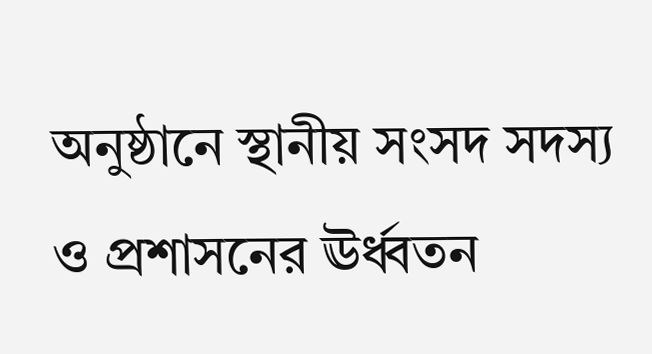অনুষ্ঠানে স্থানীয় সংসদ সদস্য ও প্রশাসনের ঊর্ধ্বতন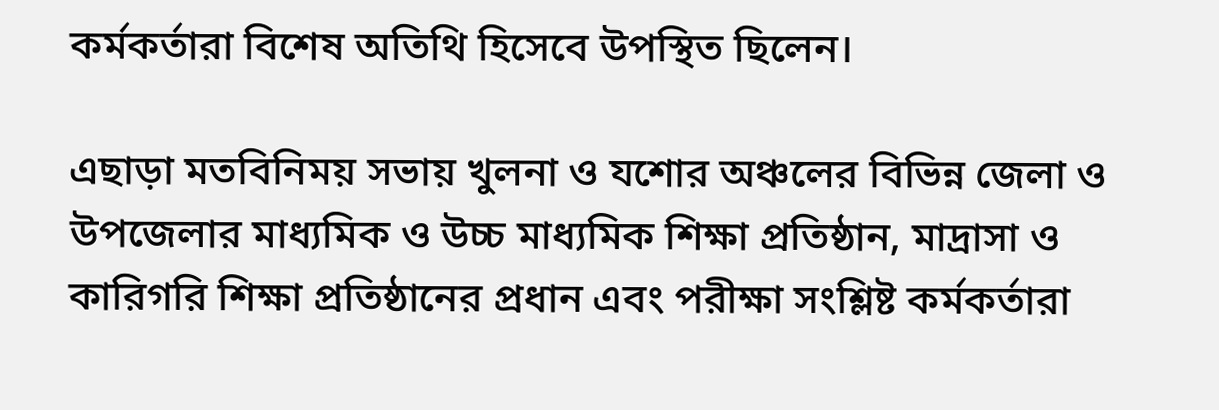কর্মকর্তারা বিশেষ অতিথি হিসেবে উপস্থিত ছিলেন।

এছাড়া মতবিনিময় সভায় খুলনা ও যশোর অঞ্চলের বিভিন্ন জেলা ও উপজেলার মাধ্যমিক ও উচ্চ মাধ্যমিক শিক্ষা প্রতিষ্ঠান, মাদ্রাসা ও কারিগরি শিক্ষা প্রতিষ্ঠানের প্রধান এবং পরীক্ষা সংশ্লিষ্ট কর্মকর্তারা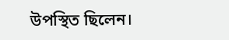উপস্থিত ছিলেন।